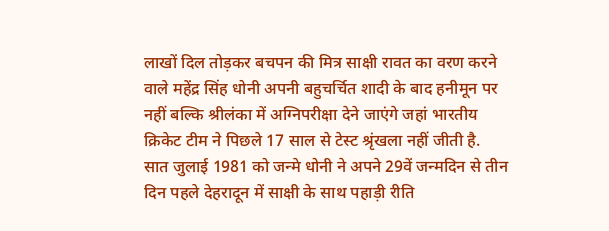लाखों दिल तोड़कर बचपन की मित्र साक्षी रावत का वरण करने वाले महेंद्र सिंह धोनी अपनी बहुचर्चित शादी के बाद हनीमून पर नहीं बल्कि श्रीलंका में अग्निपरीक्षा देने जाएंगे जहां भारतीय क्रिकेट टीम ने पिछले 17 साल से टेस्ट श्रृंखला नहीं जीती है.
सात जुलाई 1981 को जन्मे धोनी ने अपने 29वें जन्मदिन से तीन दिन पहले देहरादून में साक्षी के साथ पहाड़ी रीति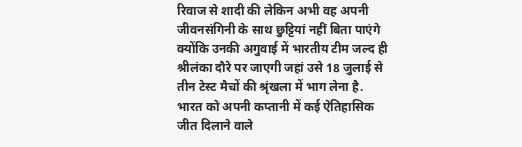रिवाज से शादी की लेकिन अभी वह अपनी जीवनसंगिनी के साथ छुट्टियां नहीं बिता पाएंगे क्योंकि उनकी अगुवाई में भारतीय टीम जल्द ही श्रीलंका दौरे पर जाएगी जहां उसे 18 जुलाई से तीन टेस्ट मैचों की श्रृंखला में भाग लेना है.
भारत को अपनी कप्तानी में कई ऐतिहासिक जीत दिलाने वाले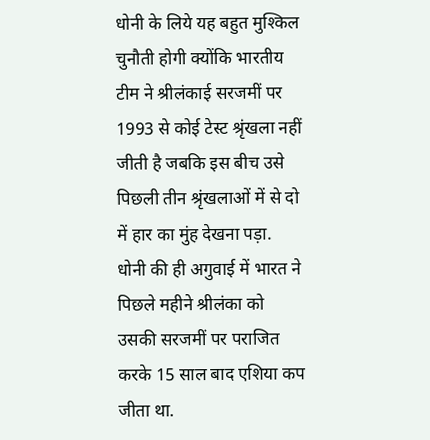धोनी के लिये यह बहुत मुश्किल चुनौती होगी क्योंकि भारतीय टीम ने श्रीलंकाई सरजमीं पर 1993 से कोई टेस्ट श्रृंखला नहीं जीती है जबकि इस बीच उसे पिछली तीन श्रृंखलाओं में से दो में हार का मुंह देखना पड़ा. धोनी की ही अगुवाई में भारत ने पिछले महीने श्रीलंका को उसकी सरजमीं पर पराजित करके 15 साल बाद एशिया कप जीता था.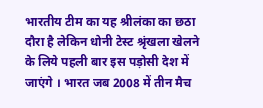भारतीय टीम का यह श्रीलंका का छठा दौरा है लेकिन धोनी टेस्ट श्रृंखला खेलने के लिये पहली बार इस पड़ोसी देश में जाएंगे । भारत जब 2008 में तीन मैच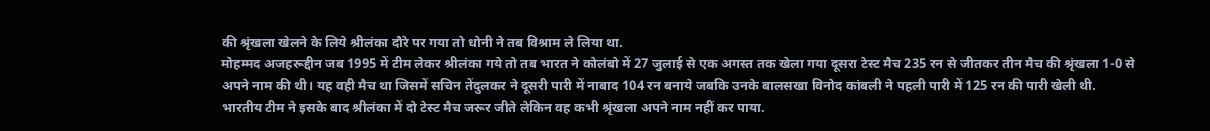की श्रृंखला खेलने के लिये श्रीलंका दौरे पर गया तो धोनी ने तब विश्राम ले लिया था.
मोहम्मद अजहरूद्दीन जब 1995 में टीम लेकर श्रीलंका गये तो तब भारत ने कोलंबो में 27 जुलाई से एक अगस्त तक खेला गया दूसरा टेस्ट मैच 235 रन से जीतकर तीन मैच की श्रृंखला 1-0 से अपने नाम की थी। यह वही मैच था जिसमें सचिन तेंदुलकर ने दूसरी पारी में नाबाद 104 रन बनाये जबकि उनके बालसखा विनोद कांबली ने पहली पारी में 125 रन की पारी खेली थी.
भारतीय टीम ने इसके बाद श्रीलंका में दो टेस्ट मैच जरूर जीते लेकिन वह कभी श्रृंखला अपने नाम नहीं कर पाया.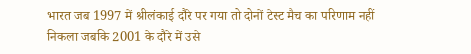भारत जब 1997 में श्रीलंकाई दौरे पर गया तो दोनों टेस्ट मैच का परिणाम नहीं निकला जबकि 2001 के दौरे में उसे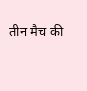तीन मैच की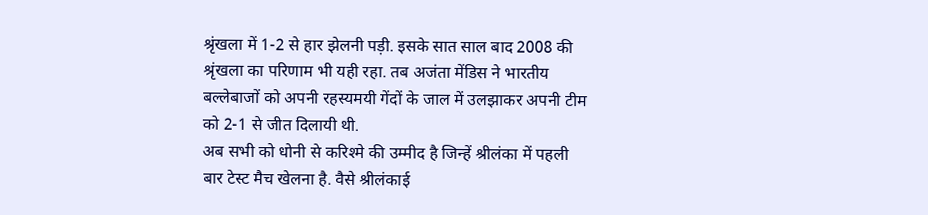श्रृंखला में 1-2 से हार झेलनी पड़ी. इसके सात साल बाद 2008 की श्रृंखला का परिणाम भी यही रहा. तब अजंता मेंडिस ने भारतीय बल्लेबाजों को अपनी रहस्यमयी गेंदों के जाल में उलझाकर अपनी टीम को 2-1 से जीत दिलायी थी.
अब सभी को धोनी से करिश्मे की उम्मीद है जिन्हें श्रीलंका में पहली बार टेस्ट मैच खेलना है. वैसे श्रीलंकाई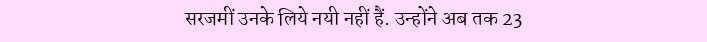सरजमीं उनके लिये नयी नहीं हैं. उन्होंने अब तक 23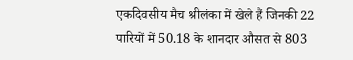एकदिवसीय मैच श्रीलंका में खेले हैं जिनकी 22 पारियों में 50.18 के शानदार औसत से 803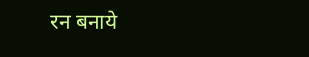रन बनाये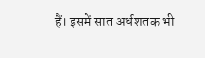हैं। इसमें सात अर्धशतक भी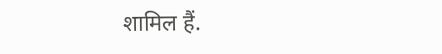शामिल हैं.